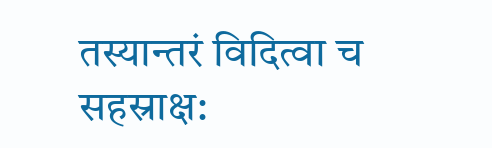तस्यान्तरं विदित्वा च सहस्राक्ष: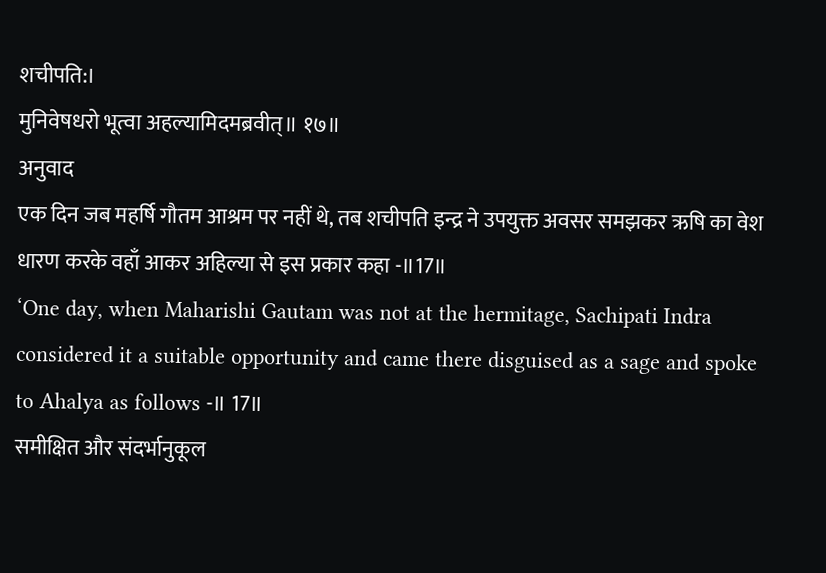शचीपति:।
मुनिवेषधरो भूत्वा अहल्यामिदमब्रवीत्॥ १७॥
अनुवाद
एक दिन जब महर्षि गौतम आश्रम पर नहीं थे, तब शचीपति इन्द्र ने उपयुक्त अवसर समझकर ऋषि का वेश धारण करके वहाँ आकर अहिल्या से इस प्रकार कहा -॥17॥
‘One day, when Maharishi Gautam was not at the hermitage, Sachipati Indra considered it a suitable opportunity and came there disguised as a sage and spoke to Ahalya as follows -॥ 17॥
समीक्षित और संदर्भानुकूल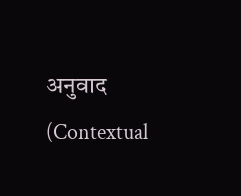अनुवाद (Contextual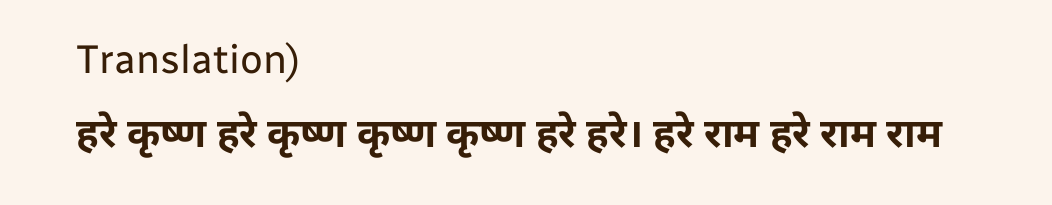Translation)
हरे कृष्ण हरे कृष्ण कृष्ण कृष्ण हरे हरे। हरे राम हरे राम राम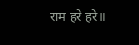राम हरे हरे॥